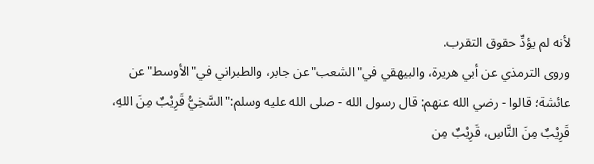لأنه لم يؤدِّ حقوق التقرب.
وروى الترمذي عن أبي هريرة، والبيهقي في"الشعب"عن جابر، والطبراني في"الأوسط"عن عائشة؛ قالوا - رضي الله عنهم: قال رسول الله - صلى الله عليه وسلم:"السَّخِيُّ قَرِيْبٌ مِنَ اللهِ، قَرِيْبٌ مِنَ النَّاسِ، قَرِيْبٌ مِن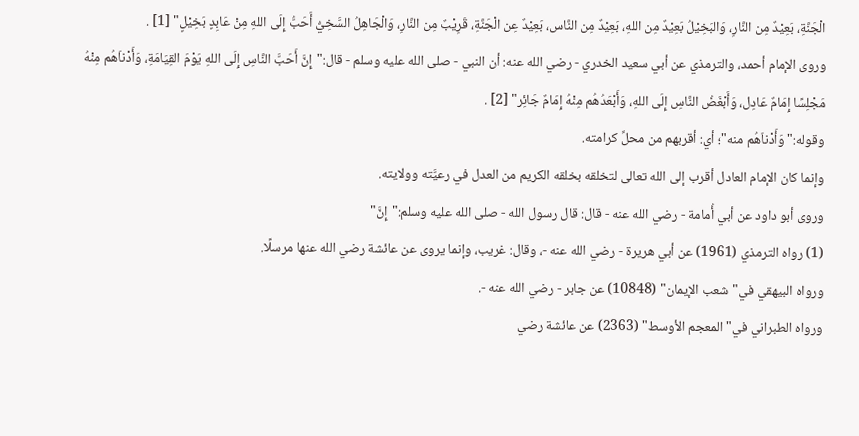الْجَنَّةِ، بَعِيْدٌ مِن النَّارِ، وَالبَخِيْلُ بَعِيْدٌ مِن اللهِ، بَعِيْدٌ مِن النَّاس، بَعِيْدٌ عِن الْجَنَّةِ، قَرِيْبٌ مِن النَّارِ، وَالْجَاهِلُ السَّخِيُّ أَحَبُّ إِلَى اللهِ مِنْ عَابِدٍ بَخِيْلٍ" [1] .
وروى الإمام أحمد، والترمذي عن أبي سعيد الخدري - رضي الله عنه: أن النبي - صلى الله عليه وسلم - قال:"إِنَّ أَحَبَّ النَّاسِ إِلَى اللهِ يَوْمَ القِيَامَةِ، وَأَدْناَهُم مِنْهُ مَجْلِسًا إِمَامٌ عَادِل، وَأَبْغَضُ النَّاسِ إِلَى اللهِ، وَأَبْعَدُهُم مِنْهُ إِمَامٌ جَائِر" [2] .
وقوله:"وَأَدْناَهُم منه"؛ أي: أقربهم من محلِّ كرامته.
وإنما كان الإمام العادل أقرب إلى الله تعالى لتخلقه بخلقه الكريم من العدل في رعيَّته وولايته.
وروى أبو داود عن أبي أُمامة - رضي الله عنه - قال: قال رسول الله - صلى الله عليه وسلم:"إِنَّ"
(1) رواه الترمذي (1961) عن أبي هريرة - رضي الله عنه -، وقال: غريب، وإنما يروى عن عائشة رضي الله عنها مرسلًا.
ورواه البيهقي في"شعب الإيمان" (10848) عن جابر - رضي الله عنه -.
ورواه الطبراني في"المعجم الأوسط" (2363) عن عائشة رضي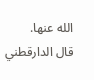الله عنها.
قال الدارقطني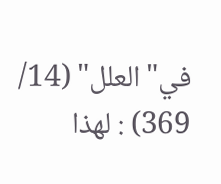في"العلل" (14/ 369) : لهذا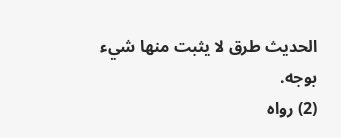الحديث طرق لا يثبت منها شيء بوجه.
(2) رواه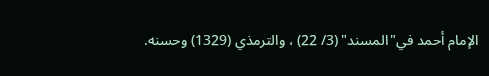الإمام أحمد في"المسند" (3/ 22) ، والترمذي (1329) وحسنه.